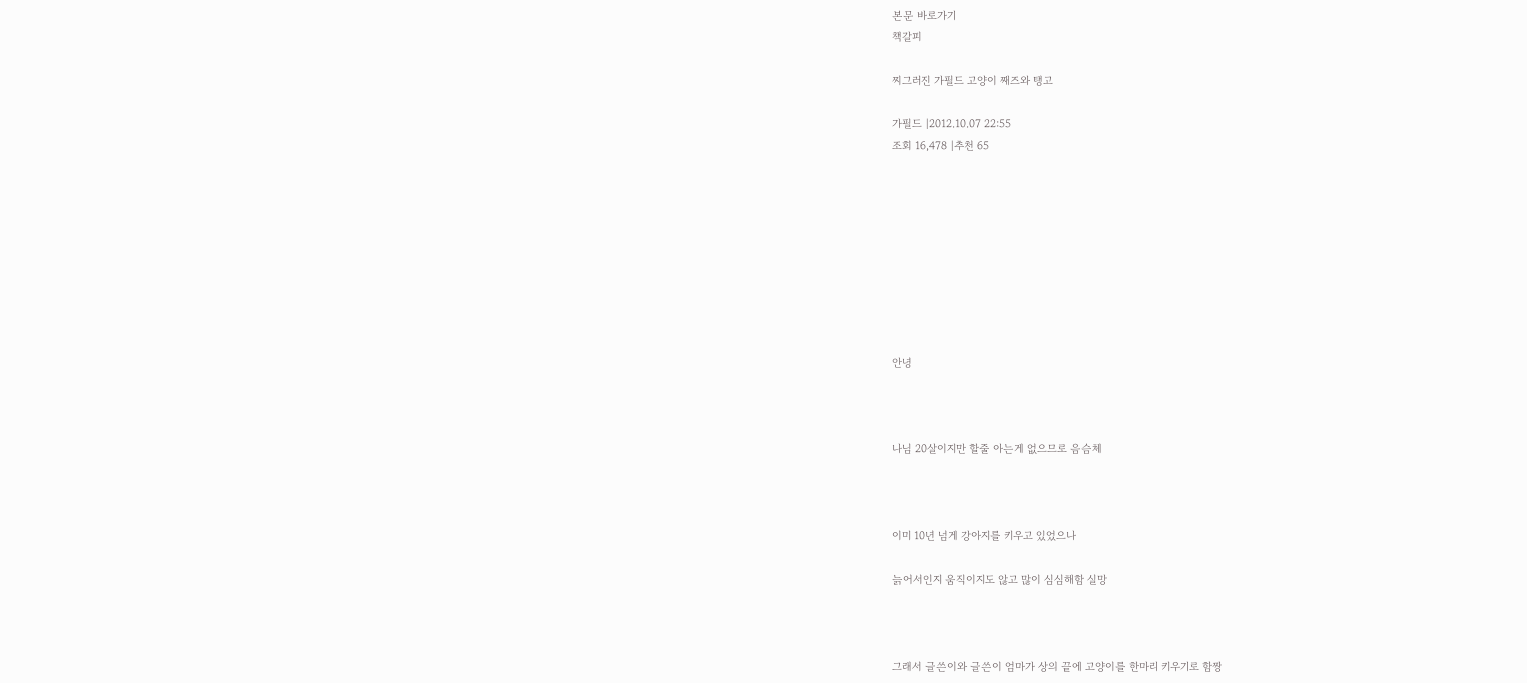본문 바로가기
책갈피

찌그러진 가필드 고양이 째즈와 탱고

가필드 |2012.10.07 22:55
조회 16,478 |추천 65









안녕



나님 20살이지만 할줄 아는게 없으므로 음슴체



이미 10년 넘게 강아지를 키우고 있었으나

늙어서인지 움직이지도 않고 많이 심심해함 실망



그래서 글쓴이와 글쓴이 엄마가 상의 끝에 고양이를 한마리 키우기로 함짱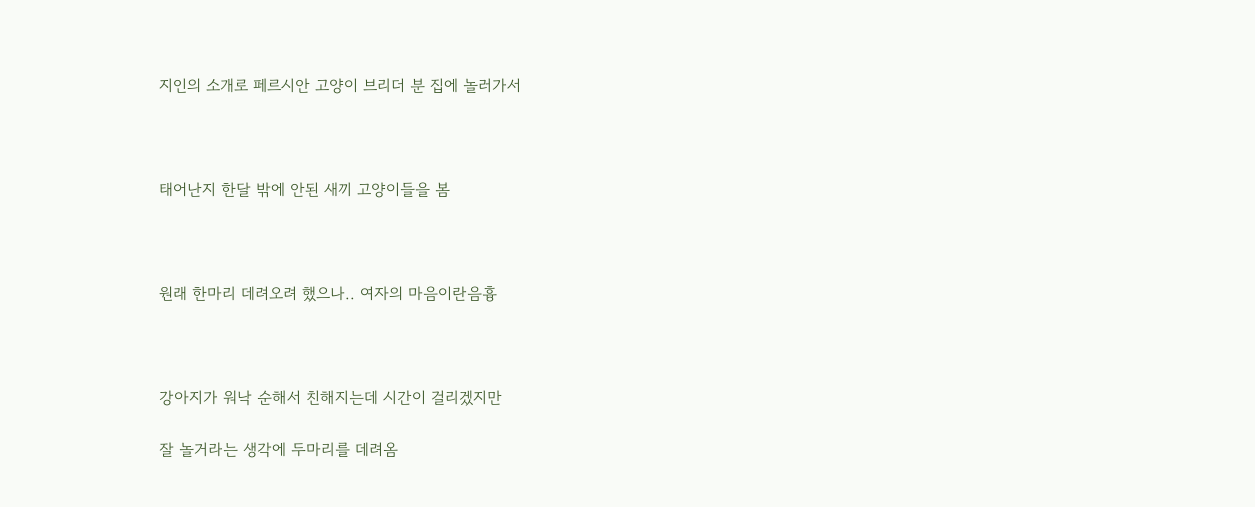지인의 소개로 페르시안 고양이 브리더 분 집에 놀러가서



태어난지 한달 밖에 안된 새끼 고양이들을 봄



원래 한마리 데려오려 했으나.. 여자의 마음이란음흉



강아지가 워낙 순해서 친해지는데 시간이 걸리겠지만

잘 놀거라는 생각에 두마리를 데려옴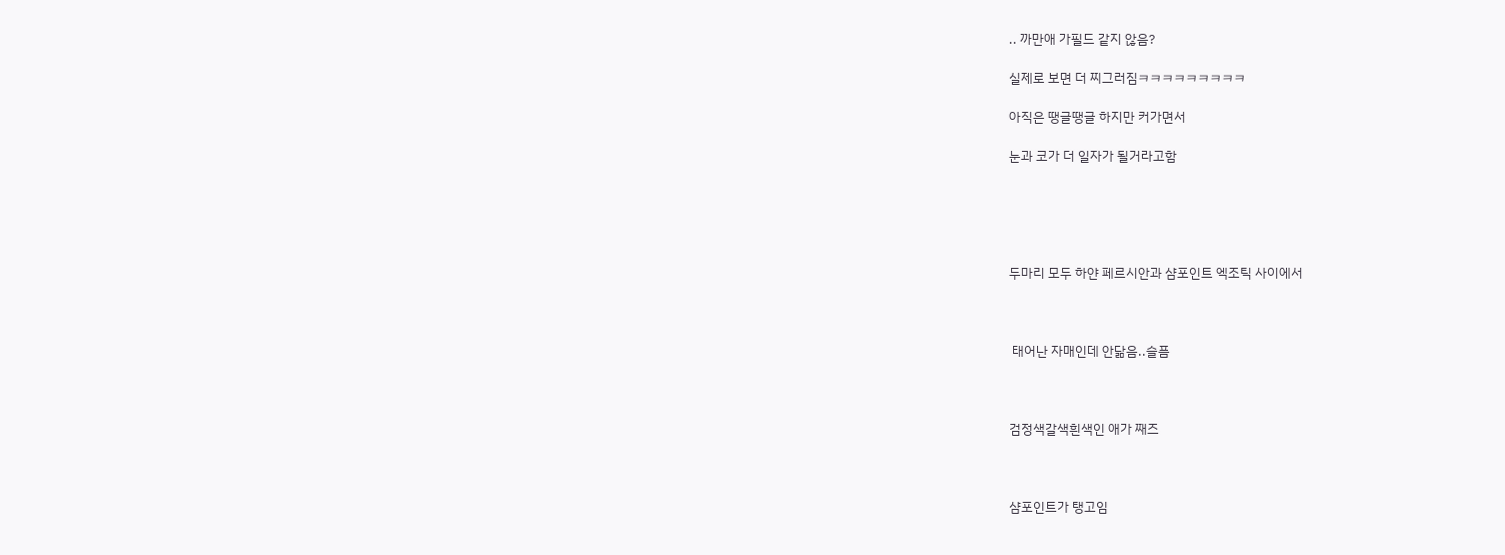.. 까만애 가필드 같지 않음?

실제로 보면 더 찌그러짐ㅋㅋㅋㅋㅋㅋㅋㅋㅋ

아직은 땡글땡글 하지만 커가면서

눈과 코가 더 일자가 될거라고함





두마리 모두 하얀 페르시안과 샴포인트 엑조틱 사이에서



 태어난 자매인데 안닮음..슬픔



검정색갈색흰색인 애가 째즈



샴포인트가 탱고임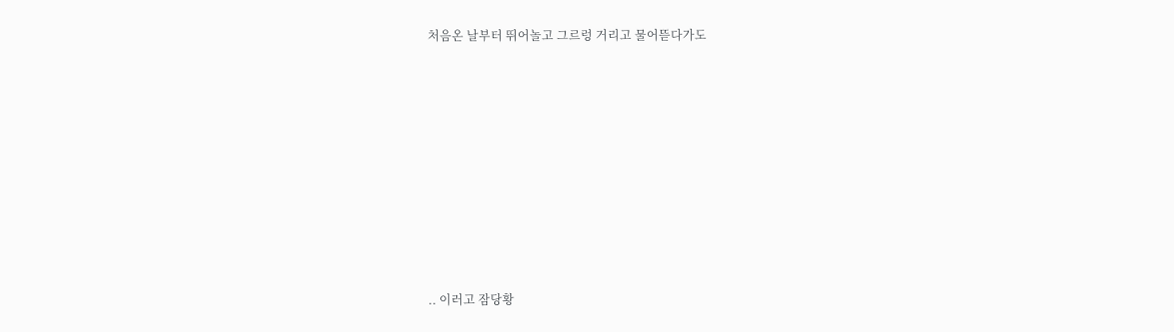처음온 날부터 뛰어놀고 그르렁 거리고 물어뜯다가도











.. 이러고 잠당황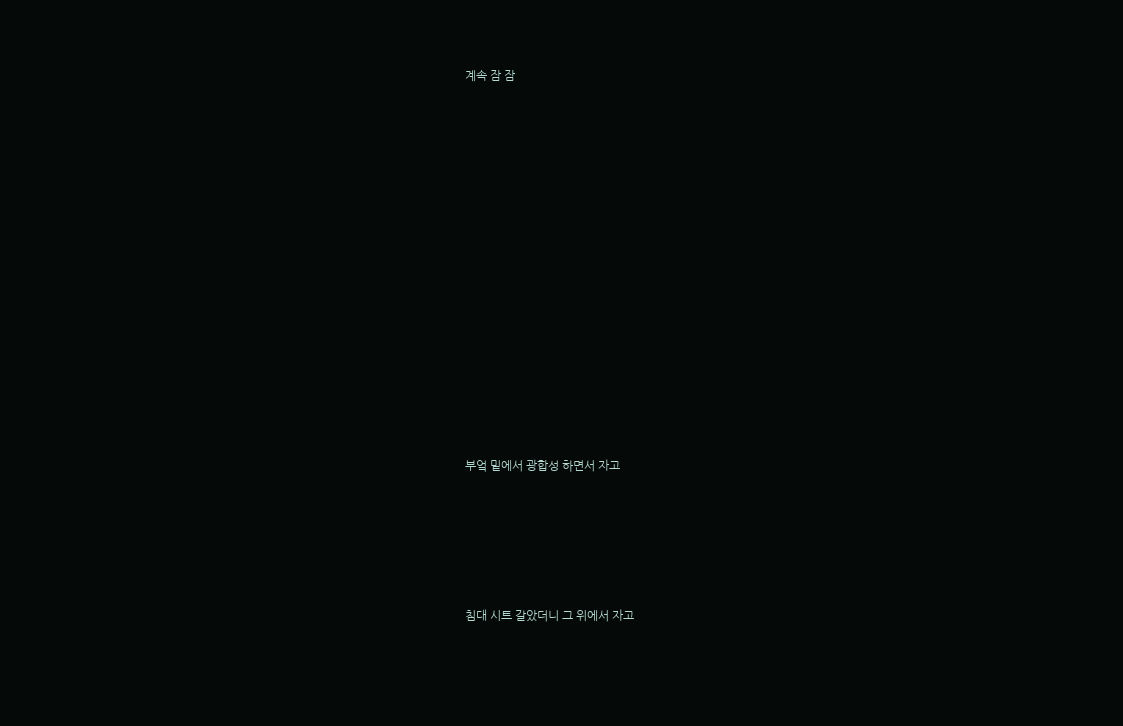계속 잠 잠

























부엌 밑에서 광합성 하면서 자고









침대 시트 갈았더니 그 위에서 자고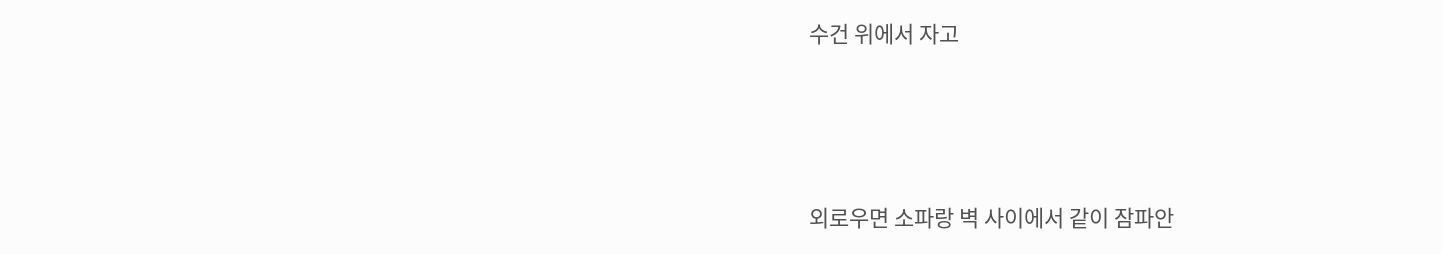수건 위에서 자고





외로우면 소파랑 벽 사이에서 같이 잠파안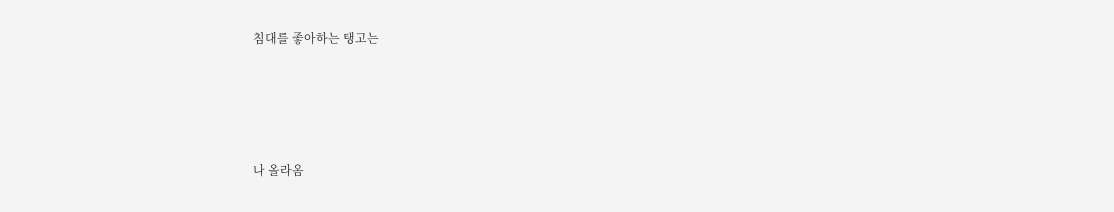침대를 좋아하는 탱고는





나 올라옴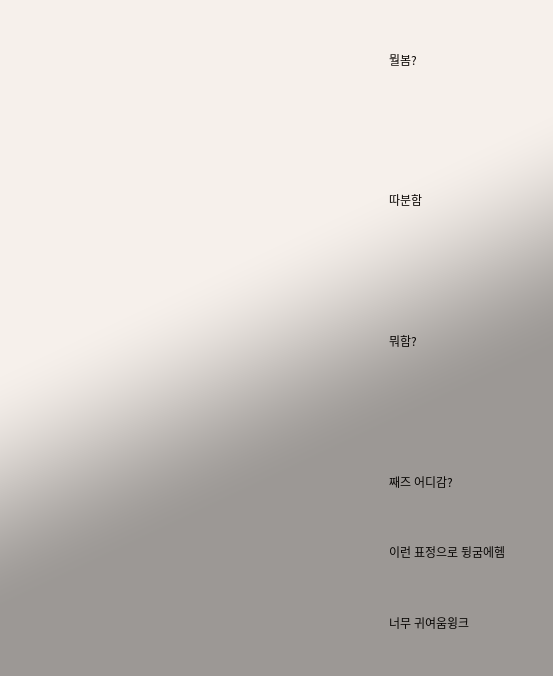뭘봄?







따분함







뭐함?







째즈 어디감?



이런 표정으로 뒹굼에헴



너무 귀여움윙크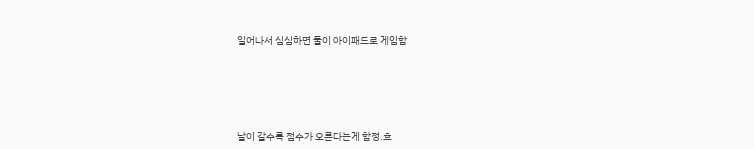일어나서 심심하면 둘이 아이패드로 게임함







날이 갈수록 점수가 오른다는게 함정.흐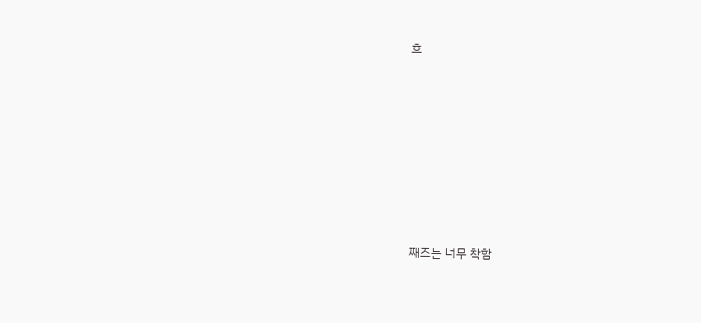흐









째즈는 너무 착함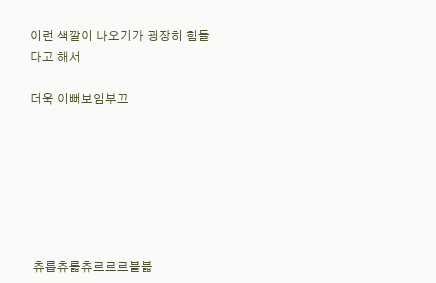이런 색깔이 나오기가 굉장히 힘들다고 해서

더욱 이뻐보임부끄







 츄릅츄륿츄르르르블븗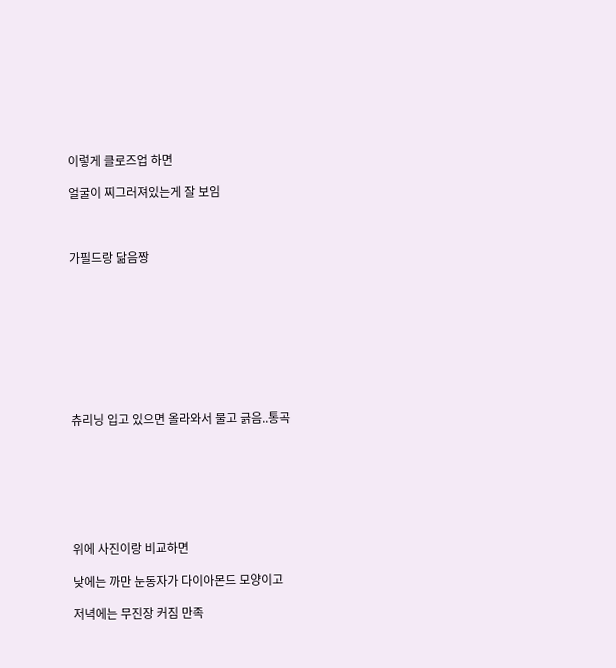이렇게 클로즈업 하면

얼굴이 찌그러져있는게 잘 보임



가필드랑 닮음짱









츄리닝 입고 있으면 올라와서 물고 긁음..통곡







위에 사진이랑 비교하면

낮에는 까만 눈동자가 다이아몬드 모양이고

저녁에는 무진장 커짐 만족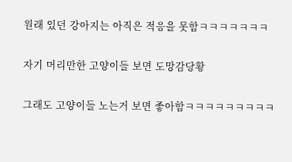원래 있던 강아지는 아직은 적응을 못함ㅋㅋㅋㅋㅋㅋㅋ

자기 머리만한 고양이들 보면 도망감당황

그래도 고양이들 노는거 보면 좋아함ㅋㅋㅋㅋㅋㅋㅋㅋㅋ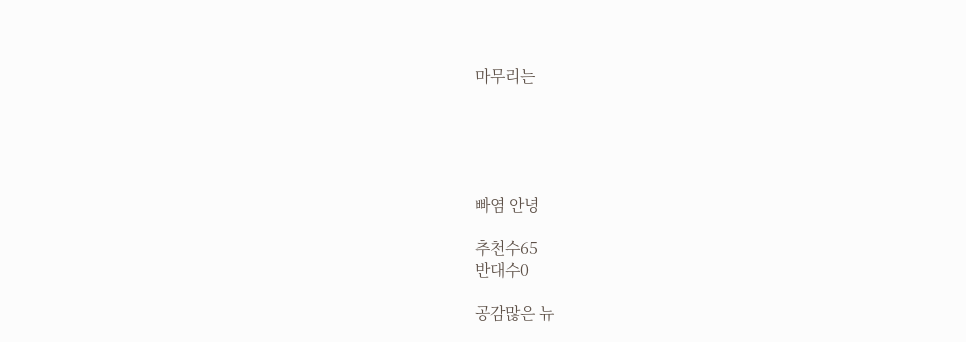마무리는





빠염 안녕

추천수65
반대수0

공감많은 뉴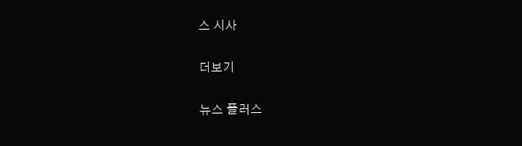스 시사

더보기

뉴스 플러스